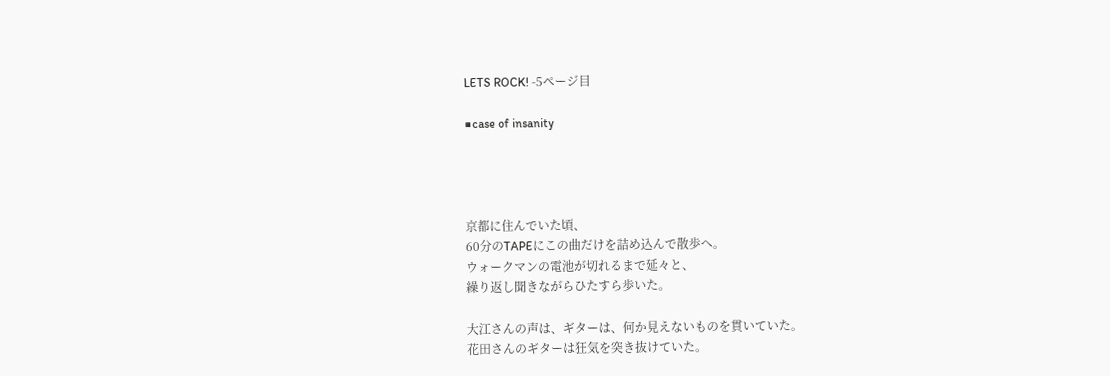LETS ROCK! -5ページ目

■case of insanity




京都に住んでいた頃、
60分のTAPEにこの曲だけを詰め込んで散歩へ。
ウォークマンの電池が切れるまで延々と、
繰り返し聞きながらひたすら歩いた。

大江さんの声は、ギターは、何か見えないものを貫いていた。
花田さんのギターは狂気を突き抜けていた。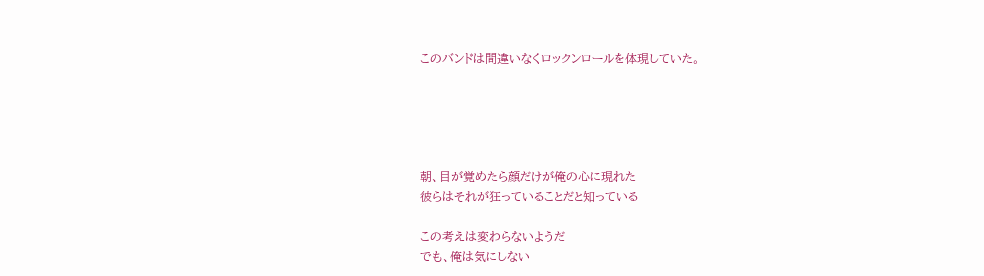このバンドは間違いなくロックンロールを体現していた。





朝、目が覚めたら顔だけが俺の心に現れた
彼らはそれが狂っていることだと知っている

この考えは変わらないようだ
でも、俺は気にしない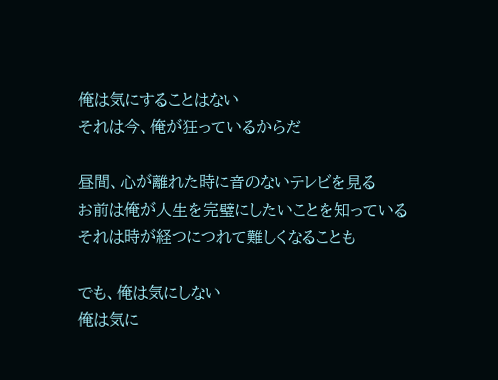俺は気にすることはない
それは今、俺が狂っているからだ

昼間、心が離れた時に音のないテレビを見る
お前は俺が人生を完璧にしたいことを知っている
それは時が経つにつれて難しくなることも

でも、俺は気にしない
俺は気に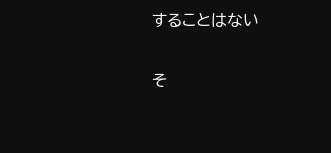することはない

そ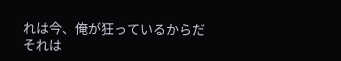れは今、俺が狂っているからだ
それは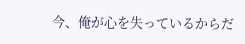今、俺が心を失っているからだ